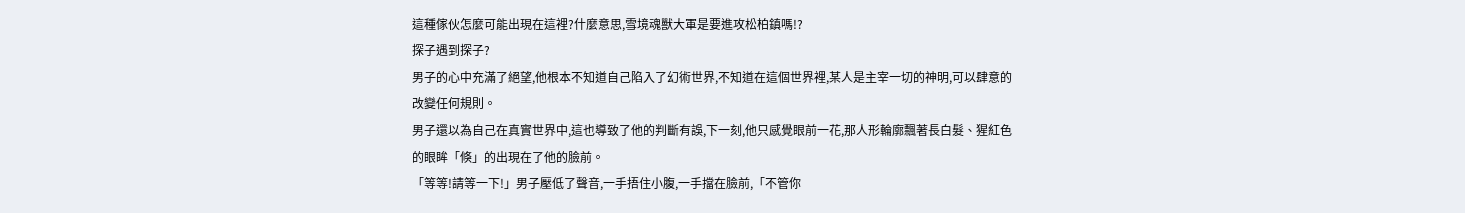這種傢伙怎麼可能出現在這裡?什麼意思,雪境魂獸大軍是要進攻松柏鎮嗎!?
探子遇到探子?
男子的心中充滿了絕望,他根本不知道自己陷入了幻術世界,不知道在這個世界裡,某人是主宰一切的神明,可以肆意的改變任何規則。
男子還以為自己在真實世界中,這也導致了他的判斷有誤,下一刻,他只感覺眼前一花,那人形輪廓飄著長白髮、猩紅色的眼眸「倏」的出現在了他的臉前。
「等等!請等一下!」男子壓低了聲音,一手捂住小腹,一手擋在臉前,「不管你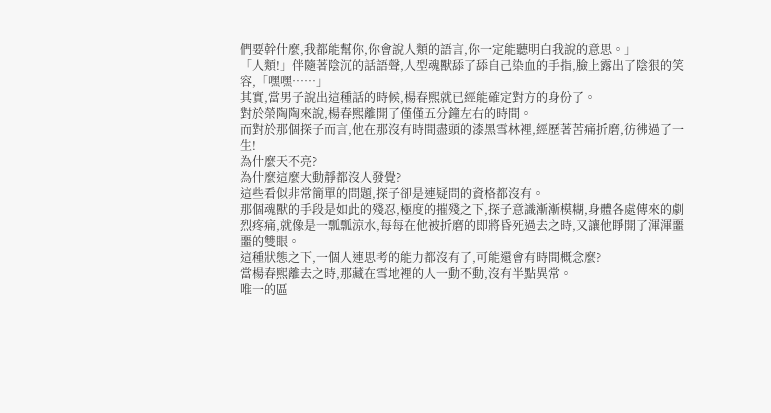們要幹什麼,我都能幫你,你會說人類的語言,你一定能聽明白我說的意思。」
「人類!」伴隨著陰沉的話語聲,人型魂獸舔了舔自己染血的手指,臉上露出了陰狠的笑容,「嘿嘿……」
其實,當男子說出這種話的時候,楊春熙就已經能確定對方的身份了。
對於榮陶陶來說,楊春熙離開了僅僅五分鐘左右的時間。
而對於那個探子而言,他在那沒有時間盡頭的漆黑雪林裡,經歷著苦痛折磨,彷彿過了一生!
為什麼天不亮?
為什麼這麼大動靜都沒人發覺?
這些看似非常簡單的問題,探子卻是連疑問的資格都沒有。
那個魂獸的手段是如此的殘忍,極度的摧殘之下,探子意識漸漸模糊,身體各處傳來的劇烈疼痛,就像是一瓢瓢涼水,每每在他被折磨的即將昏死過去之時,又讓他睜開了渾渾噩噩的雙眼。
這種狀態之下,一個人連思考的能力都沒有了,可能還會有時間概念麼?
當楊春熙離去之時,那藏在雪地裡的人一動不動,沒有半點異常。
唯一的區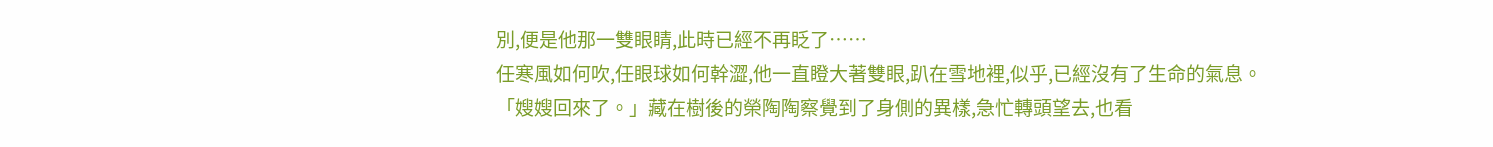別,便是他那一雙眼睛,此時已經不再眨了……
任寒風如何吹,任眼球如何幹澀,他一直瞪大著雙眼,趴在雪地裡,似乎,已經沒有了生命的氣息。
「嫂嫂回來了。」藏在樹後的榮陶陶察覺到了身側的異樣,急忙轉頭望去,也看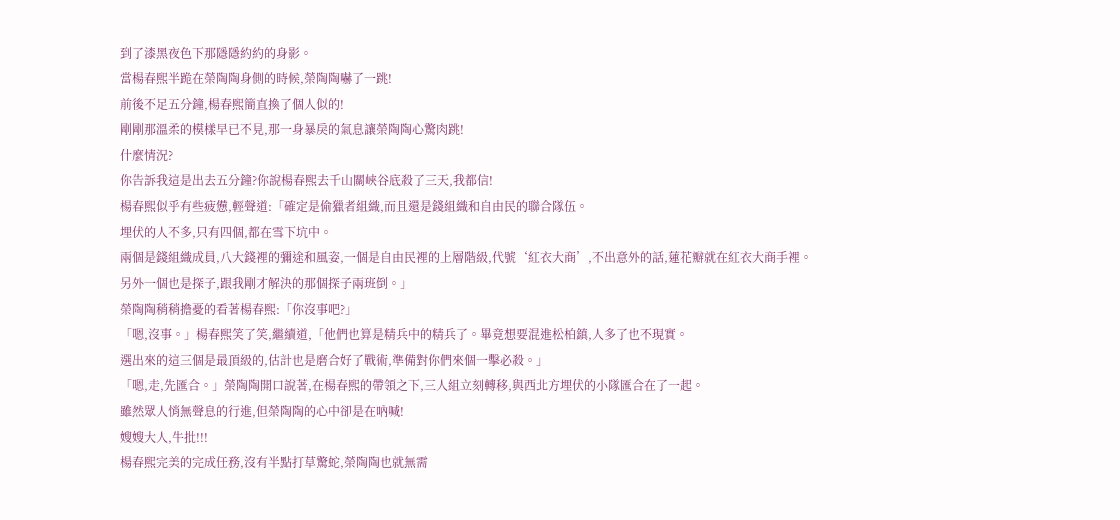到了漆黑夜色下那隱隱約約的身影。
當楊春熙半跪在榮陶陶身側的時候,榮陶陶嚇了一跳!
前後不足五分鐘,楊春熙簡直換了個人似的!
剛剛那溫柔的模樣早已不見,那一身暴戾的氣息讓榮陶陶心驚肉跳!
什麼情況?
你告訴我這是出去五分鐘?你說楊春熙去千山關峽谷底殺了三天,我都信!
楊春熙似乎有些疲憊,輕聲道:「確定是偷獵者組織,而且還是錢組織和自由民的聯合隊伍。
埋伏的人不多,只有四個,都在雪下坑中。
兩個是錢組織成員,八大錢裡的彌途和風姿,一個是自由民裡的上層階級,代號‘紅衣大商’,不出意外的話,蓮花瓣就在紅衣大商手裡。
另外一個也是探子,跟我剛才解決的那個探子兩班倒。」
榮陶陶稍稍擔憂的看著楊春熙:「你沒事吧?」
「嗯,沒事。」楊春熙笑了笑,繼續道,「他們也算是精兵中的精兵了。畢竟想要混進松柏鎮,人多了也不現實。
選出來的這三個是最頂級的,估計也是磨合好了戰術,準備對你們來個一擊必殺。」
「嗯,走,先匯合。」榮陶陶開口說著,在楊春熙的帶領之下,三人組立刻轉移,與西北方埋伏的小隊匯合在了一起。
雖然眾人悄無聲息的行進,但榮陶陶的心中卻是在吶喊!
嫂嫂大人,牛批!!!
楊春熙完美的完成任務,沒有半點打草驚蛇,榮陶陶也就無需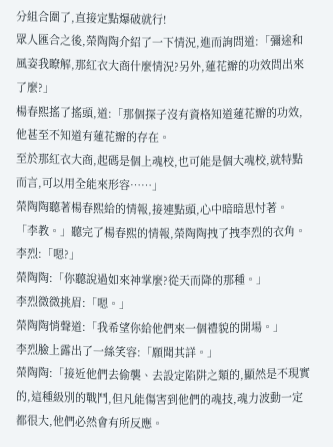分組合圍了,直接定點爆破就行!
眾人匯合之後,榮陶陶介紹了一下情況,進而詢問道:「彌途和風姿我瞭解,那紅衣大商什麼情況?另外,蓮花瓣的功效問出來了麼?」
楊春熙搖了搖頭,道:「那個探子沒有資格知道蓮花瓣的功效,他甚至不知道有蓮花瓣的存在。
至於那紅衣大商,起碼是個上魂校,也可能是個大魂校,就特點而言,可以用全能來形容……」
榮陶陶聽著楊春熙給的情報,接連點頭,心中暗暗思忖著。
「李教。」聽完了楊春熙的情報,榮陶陶拽了拽李烈的衣角。
李烈:「嗯?」
榮陶陶:「你聽說過如來神掌麼?從天而降的那種。」
李烈微微挑眉:「嗯。」
榮陶陶悄聲道:「我希望你給他們來一個禮貌的開場。」
李烈臉上露出了一絲笑容:「願聞其詳。」
榮陶陶:「接近他們去偷襲、去設定陷阱之類的,顯然是不現實的,這種級別的戰鬥,但凡能傷害到他們的魂技,魂力波動一定都很大,他們必然會有所反應。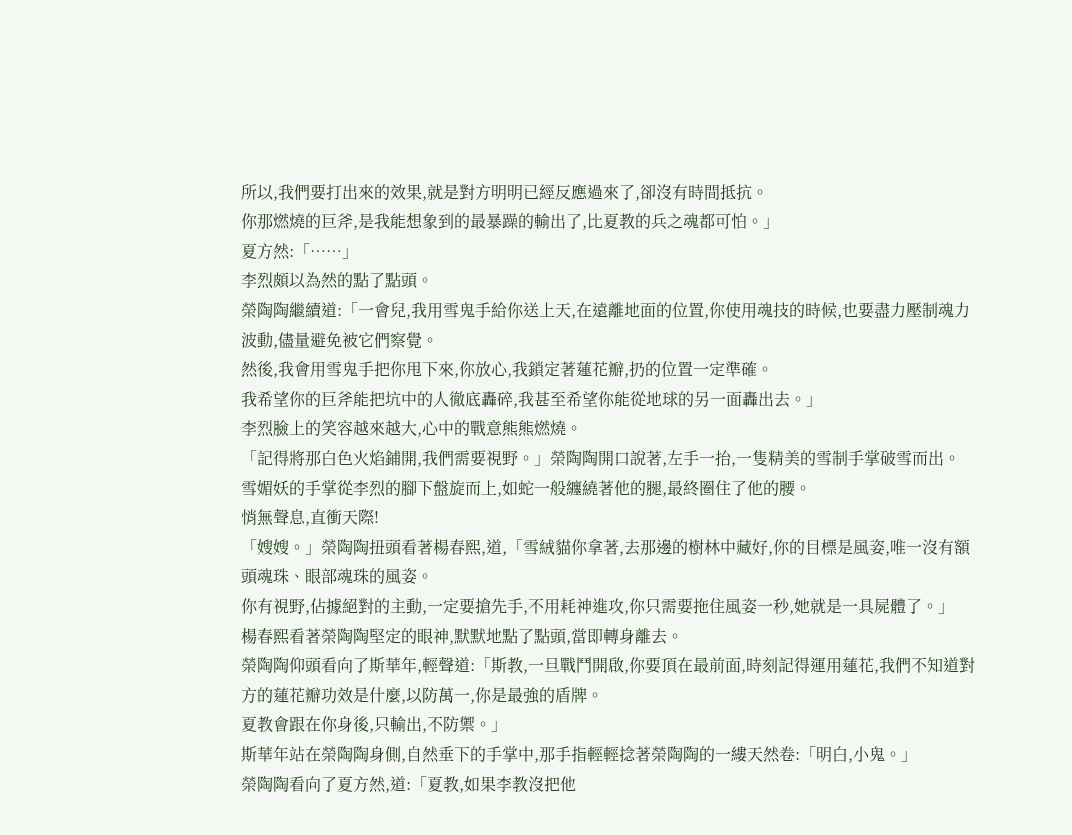所以,我們要打出來的效果,就是對方明明已經反應過來了,卻沒有時間抵抗。
你那燃燒的巨斧,是我能想象到的最暴躁的輸出了,比夏教的兵之魂都可怕。」
夏方然:「……」
李烈頗以為然的點了點頭。
榮陶陶繼續道:「一會兒,我用雪鬼手給你送上天,在遠離地面的位置,你使用魂技的時候,也要盡力壓制魂力波動,儘量避免被它們察覺。
然後,我會用雪鬼手把你甩下來,你放心,我鎖定著蓮花瓣,扔的位置一定準確。
我希望你的巨斧能把坑中的人徹底轟碎,我甚至希望你能從地球的另一面轟出去。」
李烈臉上的笑容越來越大,心中的戰意熊熊燃燒。
「記得將那白色火焰鋪開,我們需要視野。」榮陶陶開口說著,左手一抬,一隻精美的雪制手掌破雪而出。
雪媚妖的手掌從李烈的腳下盤旋而上,如蛇一般纏繞著他的腿,最終圈住了他的腰。
悄無聲息,直衝天際!
「嫂嫂。」榮陶陶扭頭看著楊春熙,道,「雪絨貓你拿著,去那邊的樹林中藏好,你的目標是風姿,唯一沒有額頭魂珠、眼部魂珠的風姿。
你有視野,佔據絕對的主動,一定要搶先手,不用耗神進攻,你只需要拖住風姿一秒,她就是一具屍體了。」
楊春熙看著榮陶陶堅定的眼神,默默地點了點頭,當即轉身離去。
榮陶陶仰頭看向了斯華年,輕聲道:「斯教,一旦戰鬥開啟,你要頂在最前面,時刻記得運用蓮花,我們不知道對方的蓮花瓣功效是什麼,以防萬一,你是最強的盾牌。
夏教會跟在你身後,只輸出,不防禦。」
斯華年站在榮陶陶身側,自然垂下的手掌中,那手指輕輕捻著榮陶陶的一縷天然卷:「明白,小鬼。」
榮陶陶看向了夏方然,道:「夏教,如果李教沒把他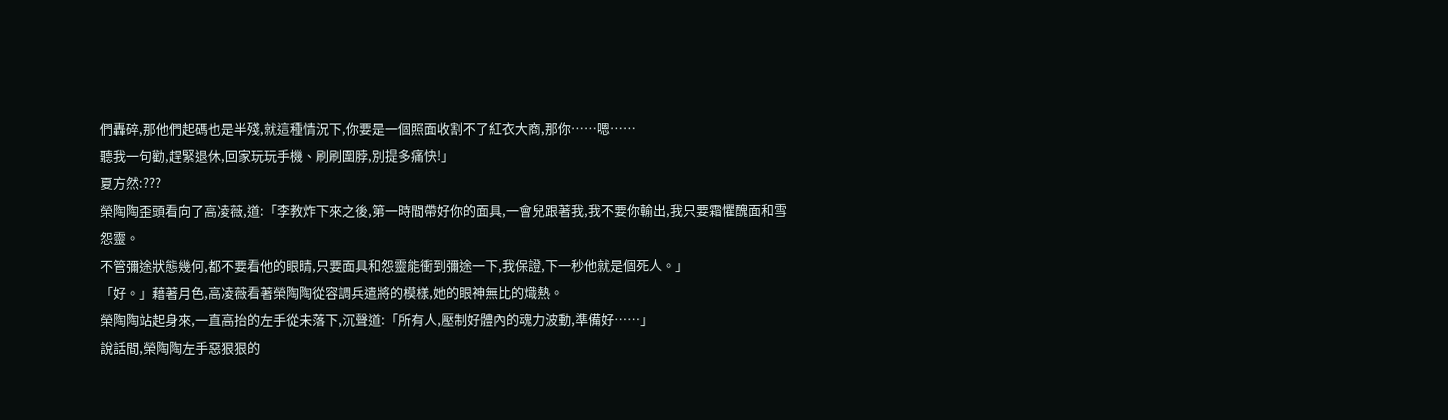們轟碎,那他們起碼也是半殘,就這種情況下,你要是一個照面收割不了紅衣大商,那你……嗯……
聽我一句勸,趕緊退休,回家玩玩手機、刷刷圍脖,別提多痛快!」
夏方然:???
榮陶陶歪頭看向了高凌薇,道:「李教炸下來之後,第一時間帶好你的面具,一會兒跟著我,我不要你輸出,我只要霜懼醜面和雪怨靈。
不管彌途狀態幾何,都不要看他的眼睛,只要面具和怨靈能衝到彌途一下,我保證,下一秒他就是個死人。」
「好。」藉著月色,高凌薇看著榮陶陶從容調兵遣將的模樣,她的眼神無比的熾熱。
榮陶陶站起身來,一直高抬的左手從未落下,沉聲道:「所有人,壓制好體內的魂力波動,準備好……」
說話間,榮陶陶左手惡狠狠的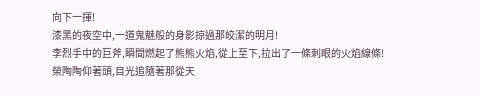向下一揮!
漆黑的夜空中,一道鬼魅般的身影掠過那皎潔的明月!
李烈手中的巨斧,瞬間燃起了熊熊火焰,從上至下,拉出了一條刺眼的火焰線條!
榮陶陶仰著頭,目光追隨著那從天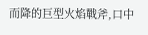而降的巨型火焰戰斧,口中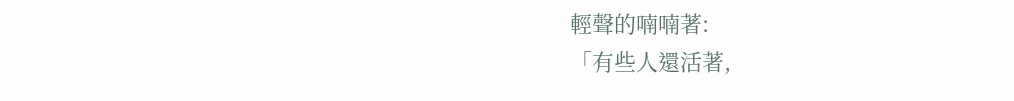輕聲的喃喃著:
「有些人還活著,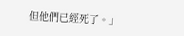但他們已經死了。」